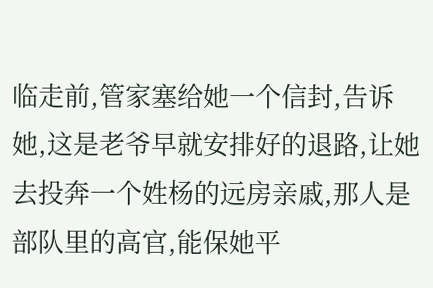临走前,管家塞给她一个信封,告诉她,这是老爷早就安排好的退路,让她去投奔一个姓杨的远房亲戚,那人是部队里的高官,能保她平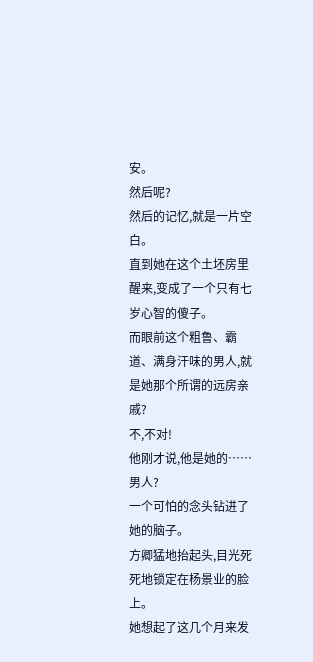安。
然后呢?
然后的记忆,就是一片空白。
直到她在这个土坯房里醒来,变成了一个只有七岁心智的傻子。
而眼前这个粗鲁、霸道、满身汗味的男人,就是她那个所谓的远房亲戚?
不,不对!
他刚才说,他是她的……男人?
一个可怕的念头钻进了她的脑子。
方卿猛地抬起头,目光死死地锁定在杨景业的脸上。
她想起了这几个月来发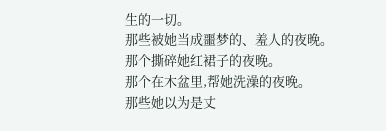生的一切。
那些被她当成噩梦的、羞人的夜晚。
那个撕碎她红裙子的夜晚。
那个在木盆里,帮她洗澡的夜晚。
那些她以为是丈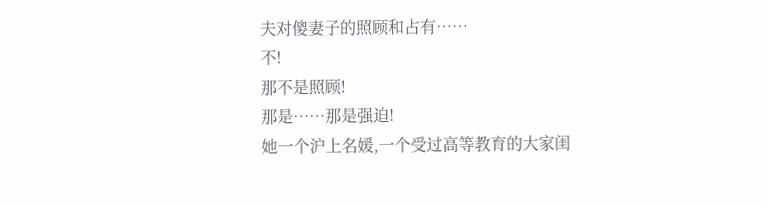夫对傻妻子的照顾和占有……
不!
那不是照顾!
那是……那是强迫!
她一个沪上名媛,一个受过高等教育的大家闺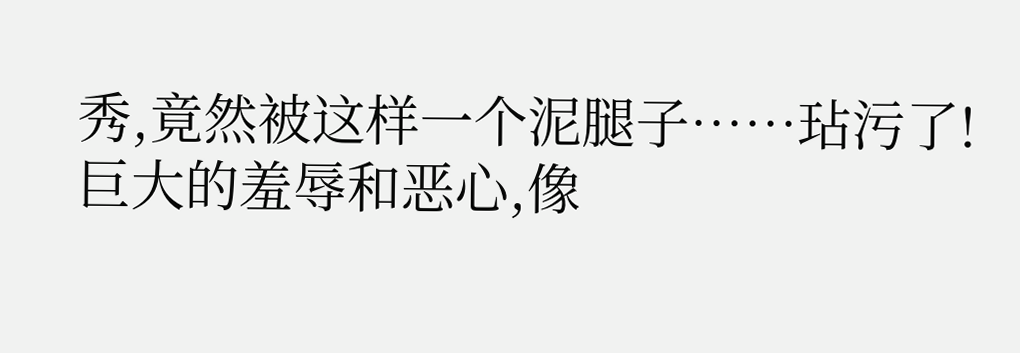秀,竟然被这样一个泥腿子……玷污了!
巨大的羞辱和恶心,像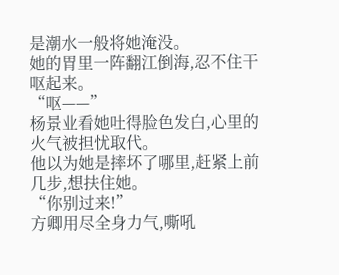是潮水一般将她淹没。
她的胃里一阵翻江倒海,忍不住干呕起来。
“呕——”
杨景业看她吐得脸色发白,心里的火气被担忧取代。
他以为她是摔坏了哪里,赶紧上前几步,想扶住她。
“你别过来!”
方卿用尽全身力气,嘶吼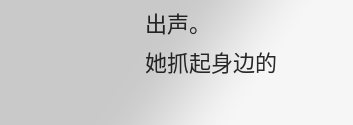出声。
她抓起身边的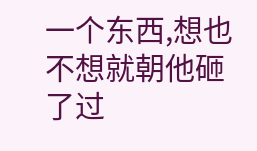一个东西,想也不想就朝他砸了过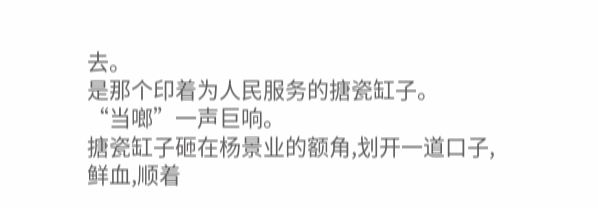去。
是那个印着为人民服务的搪瓷缸子。
“当啷”一声巨响。
搪瓷缸子砸在杨景业的额角,划开一道口子,鲜血,顺着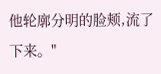他轮廓分明的脸颊,流了下来。"